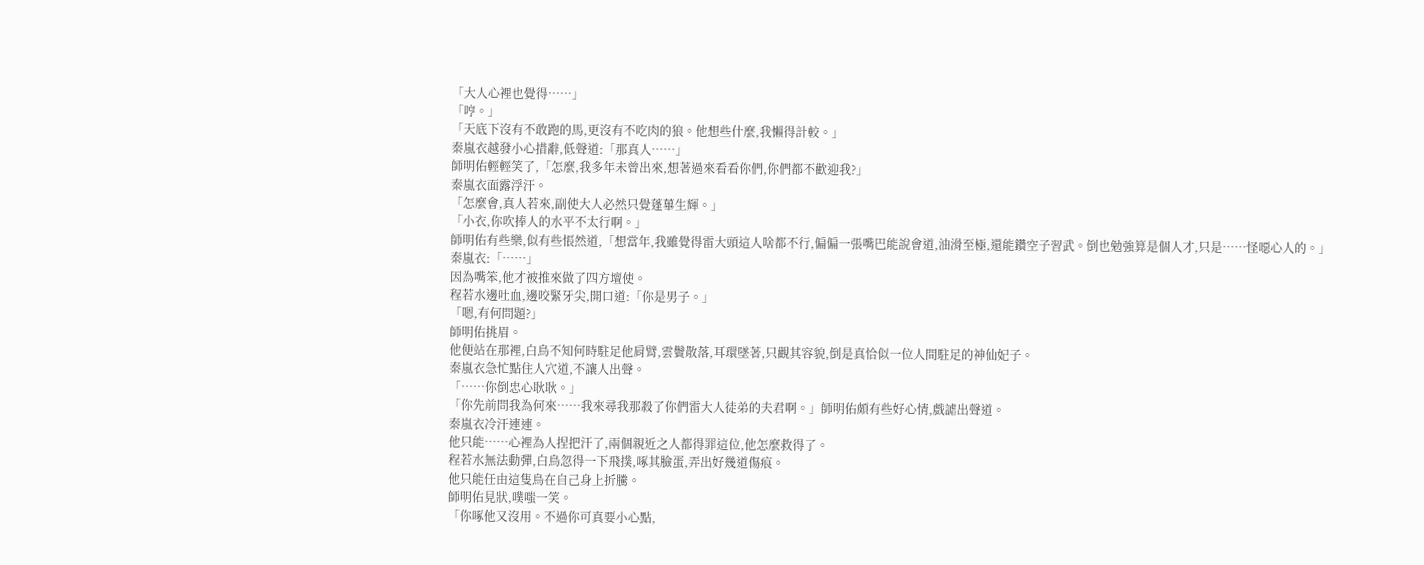「大人心裡也覺得……」
「哼。」
「天底下沒有不敢跑的馬,更沒有不吃肉的狼。他想些什麼,我懶得計較。」
秦嵐衣越發小心措辭,低聲道:「那真人……」
師明佑輕輕笑了,「怎麼,我多年未曾出來,想著過來看看你們,你們都不歡迎我?」
秦嵐衣面露浮汗。
「怎麼會,真人若來,副使大人必然只覺蓬蓽生輝。」
「小衣,你吹捧人的水平不太行啊。」
師明佑有些樂,似有些悵然道,「想當年,我雖覺得雷大頭這人啥都不行,偏偏一張嘴巴能說會道,油滑至極,還能鑽空子習武。倒也勉強算是個人才,只是……怪噁心人的。」
秦嵐衣:「……」
因為嘴笨,他才被推來做了四方壇使。
程若水邊吐血,邊咬緊牙尖,開口道:「你是男子。」
「嗯,有何問題?」
師明佑挑眉。
他便站在那裡,白鳥不知何時駐足他肩臂,雲鬢散落,耳環墜著,只觀其容貌,倒是真恰似一位人間駐足的神仙妃子。
秦嵐衣急忙點住人穴道,不讓人出聲。
「……你倒忠心耿耿。」
「你先前問我為何來……我來尋我那殺了你們雷大人徒弟的夫君啊。」師明佑頗有些好心情,戲謔出聲道。
秦嵐衣冷汗連連。
他只能……心裡為人捏把汗了,兩個親近之人都得罪這位,他怎麼救得了。
程若水無法動彈,白鳥忽得一下飛撲,啄其臉蛋,弄出好幾道傷痕。
他只能任由這隻鳥在自己身上折騰。
師明佑見狀,噗嗤一笑。
「你啄他又沒用。不過你可真要小心點,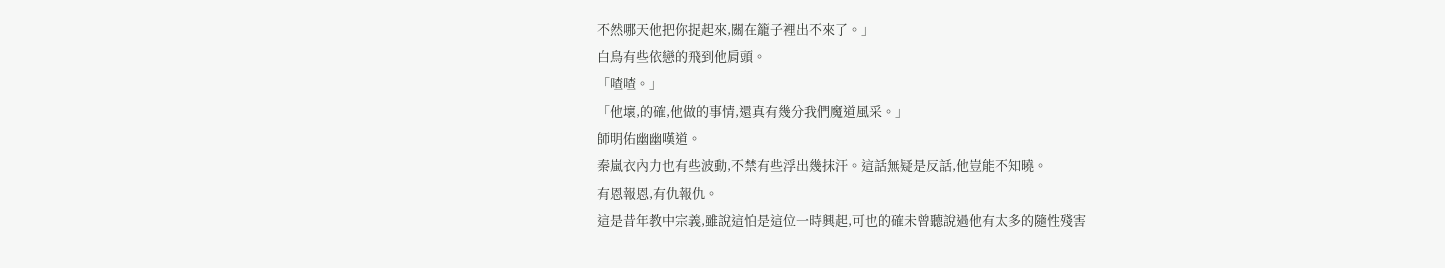不然哪天他把你捉起來,關在籠子裡出不來了。」
白鳥有些依戀的飛到他肩頭。
「喳喳。」
「他壞,的確,他做的事情,還真有幾分我們魔道風采。」
師明佑幽幽嘆道。
秦嵐衣內力也有些波動,不禁有些浮出幾抹汗。這話無疑是反話,他豈能不知曉。
有恩報恩,有仇報仇。
這是昔年教中宗義,雖說這怕是這位一時興起,可也的確未曾聽說過他有太多的隨性殘害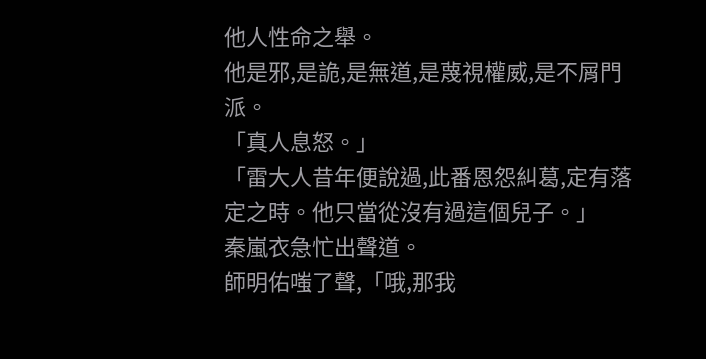他人性命之舉。
他是邪,是詭,是無道,是蔑視權威,是不屑門派。
「真人息怒。」
「雷大人昔年便說過,此番恩怨糾葛,定有落定之時。他只當從沒有過這個兒子。」
秦嵐衣急忙出聲道。
師明佑嗤了聲,「哦,那我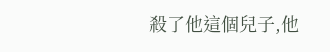殺了他這個兒子,他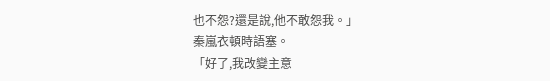也不怨?還是說,他不敢怨我。」
秦嵐衣頓時語塞。
「好了,我改變主意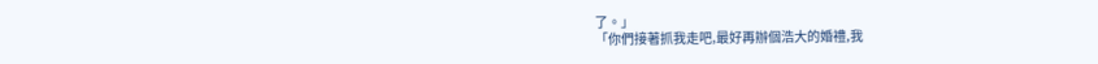了。」
「你們接著抓我走吧,最好再辦個浩大的婚禮,我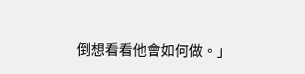倒想看看他會如何做。」